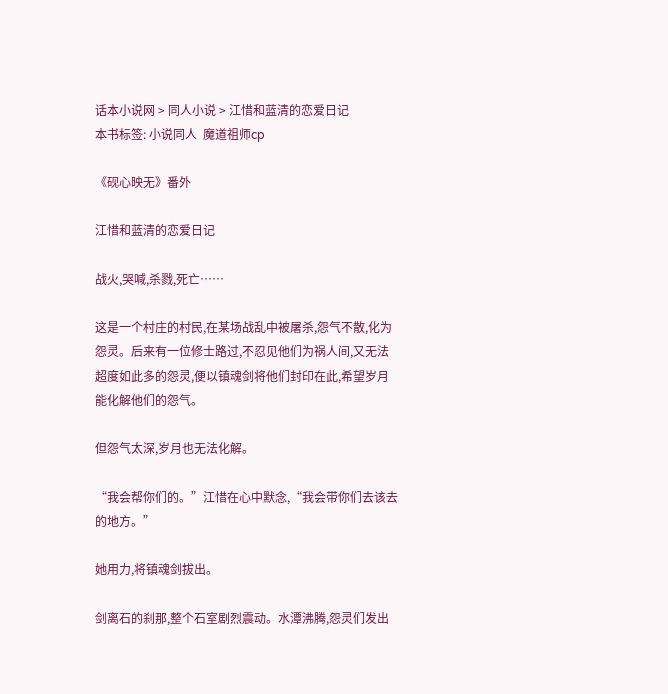话本小说网 > 同人小说 > 江惜和蓝清的恋爱日记
本书标签: 小说同人  魔道祖师cp

《砚心映无》番外

江惜和蓝清的恋爱日记

战火,哭喊,杀戮,死亡……

这是一个村庄的村民,在某场战乱中被屠杀,怨气不散,化为怨灵。后来有一位修士路过,不忍见他们为祸人间,又无法超度如此多的怨灵,便以镇魂剑将他们封印在此,希望岁月能化解他们的怨气。

但怨气太深,岁月也无法化解。

“我会帮你们的。”江惜在心中默念,“我会带你们去该去的地方。”

她用力,将镇魂剑拔出。

剑离石的刹那,整个石室剧烈震动。水潭沸腾,怨灵们发出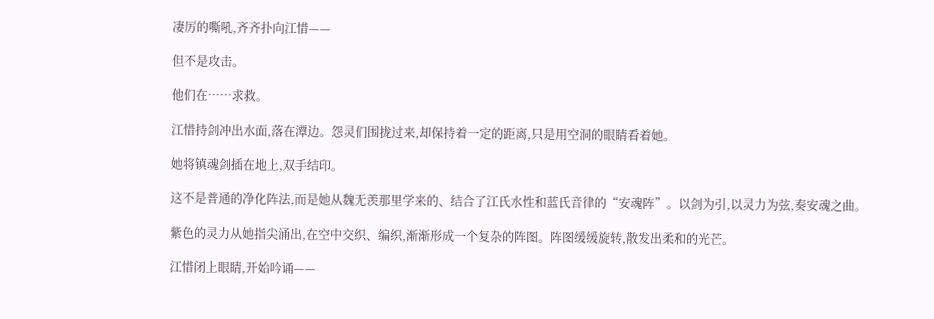凄厉的嘶吼,齐齐扑向江惜——

但不是攻击。

他们在……求救。

江惜持剑冲出水面,落在潭边。怨灵们围拢过来,却保持着一定的距离,只是用空洞的眼睛看着她。

她将镇魂剑插在地上,双手结印。

这不是普通的净化阵法,而是她从魏无羡那里学来的、结合了江氏水性和蓝氏音律的“安魂阵”。以剑为引,以灵力为弦,奏安魂之曲。

紫色的灵力从她指尖涌出,在空中交织、编织,渐渐形成一个复杂的阵图。阵图缓缓旋转,散发出柔和的光芒。

江惜闭上眼睛,开始吟诵——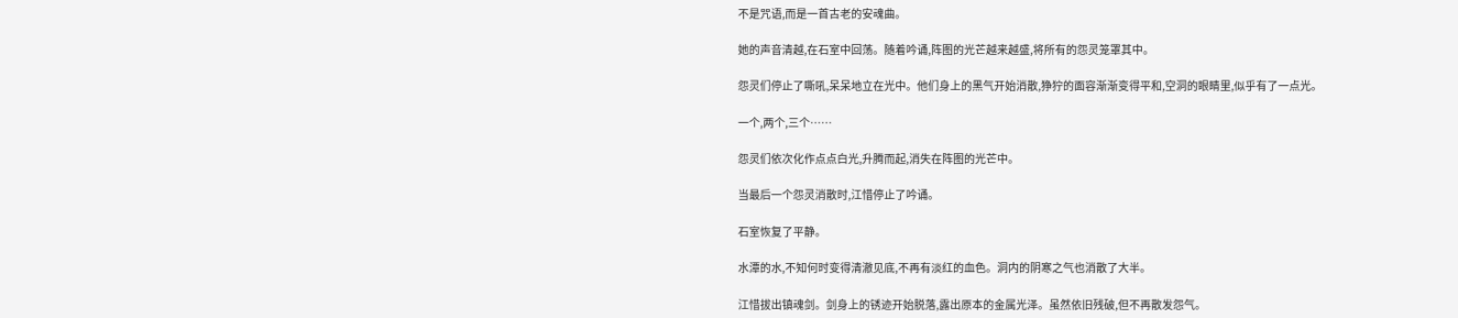不是咒语,而是一首古老的安魂曲。

她的声音清越,在石室中回荡。随着吟诵,阵图的光芒越来越盛,将所有的怨灵笼罩其中。

怨灵们停止了嘶吼,呆呆地立在光中。他们身上的黑气开始消散,狰狞的面容渐渐变得平和,空洞的眼睛里,似乎有了一点光。

一个,两个,三个……

怨灵们依次化作点点白光,升腾而起,消失在阵图的光芒中。

当最后一个怨灵消散时,江惜停止了吟诵。

石室恢复了平静。

水潭的水,不知何时变得清澈见底,不再有淡红的血色。洞内的阴寒之气也消散了大半。

江惜拔出镇魂剑。剑身上的锈迹开始脱落,露出原本的金属光泽。虽然依旧残破,但不再散发怨气。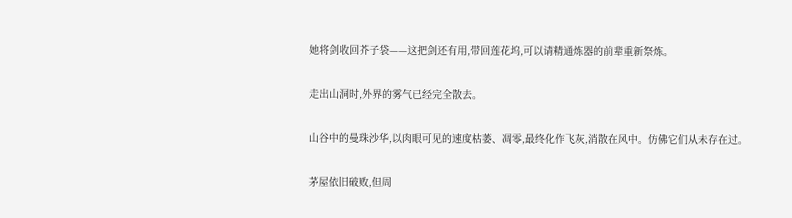她将剑收回芥子袋——这把剑还有用,带回莲花坞,可以请精通炼器的前辈重新祭炼。

走出山洞时,外界的雾气已经完全散去。

山谷中的曼珠沙华,以肉眼可见的速度枯萎、凋零,最终化作飞灰,消散在风中。仿佛它们从未存在过。

茅屋依旧破败,但周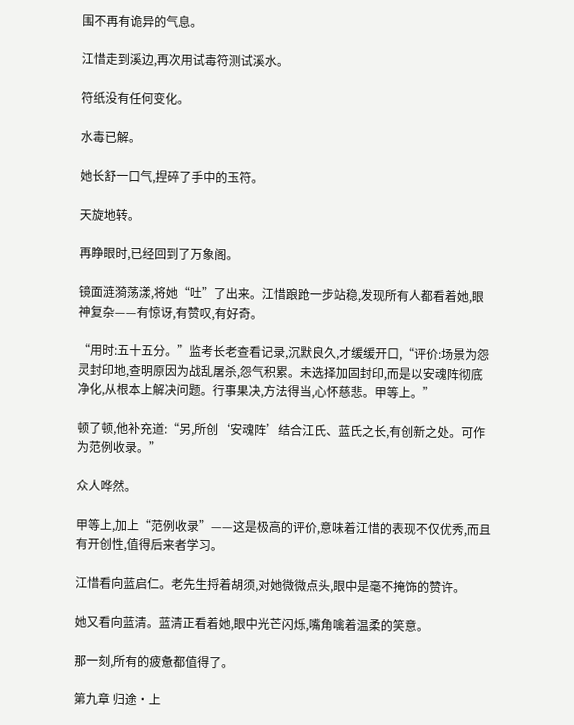围不再有诡异的气息。

江惜走到溪边,再次用试毒符测试溪水。

符纸没有任何变化。

水毒已解。

她长舒一口气,捏碎了手中的玉符。

天旋地转。

再睁眼时,已经回到了万象阁。

镜面涟漪荡漾,将她“吐”了出来。江惜踉跄一步站稳,发现所有人都看着她,眼神复杂——有惊讶,有赞叹,有好奇。

“用时:五十五分。”监考长老查看记录,沉默良久,才缓缓开口,“评价:场景为怨灵封印地,查明原因为战乱屠杀,怨气积累。未选择加固封印,而是以安魂阵彻底净化,从根本上解决问题。行事果决,方法得当,心怀慈悲。甲等上。”

顿了顿,他补充道:“另,所创‘安魂阵’结合江氏、蓝氏之长,有创新之处。可作为范例收录。”

众人哗然。

甲等上,加上“范例收录”——这是极高的评价,意味着江惜的表现不仅优秀,而且有开创性,值得后来者学习。

江惜看向蓝启仁。老先生捋着胡须,对她微微点头,眼中是毫不掩饰的赞许。

她又看向蓝清。蓝清正看着她,眼中光芒闪烁,嘴角噙着温柔的笑意。

那一刻,所有的疲惫都值得了。

第九章 归途·上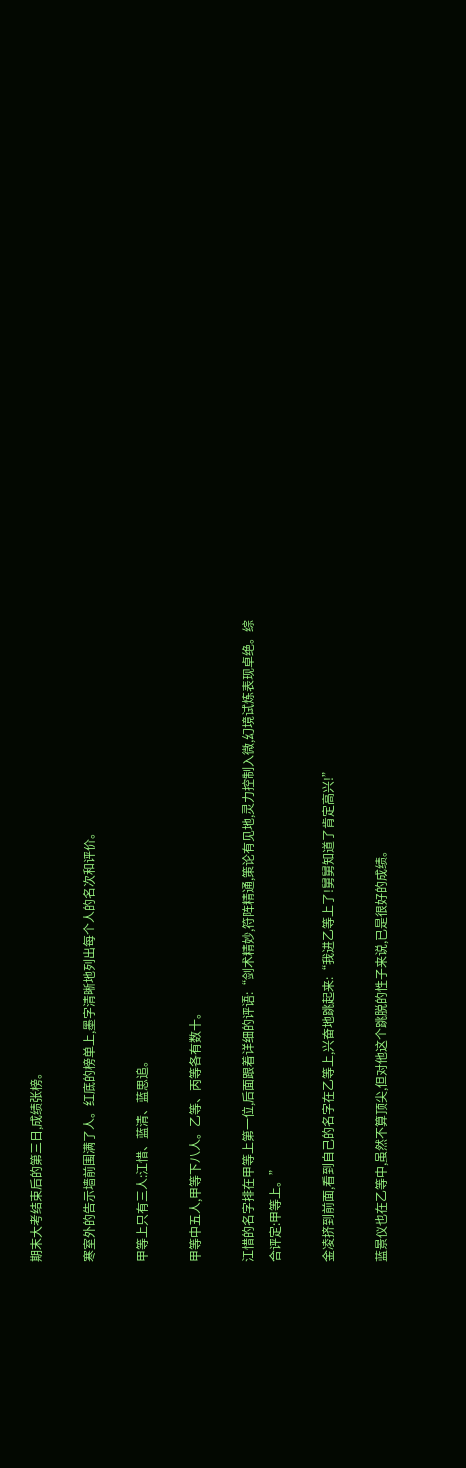期末大考结束后的第三日,成绩张榜。

寒室外的告示墙前围满了人。红底的榜单上,墨字清晰地列出每个人的名次和评价。

甲等上只有三人:江惜、蓝清、蓝思追。

甲等中五人,甲等下八人。乙等、丙等各有数十。

江惜的名字排在甲等上第一位,后面跟着详细的评语:“剑术精妙,符阵精通,策论有见地,灵力控制入微,幻境试炼表现卓绝。综合评定:甲等上。”

金凌挤到前面,看到自己的名字在乙等上,兴奋地跳起来:“我进乙等上了!舅舅知道了肯定高兴!”

蓝景仪也在乙等中,虽然不算顶尖,但对他这个跳脱的性子来说,已是很好的成绩。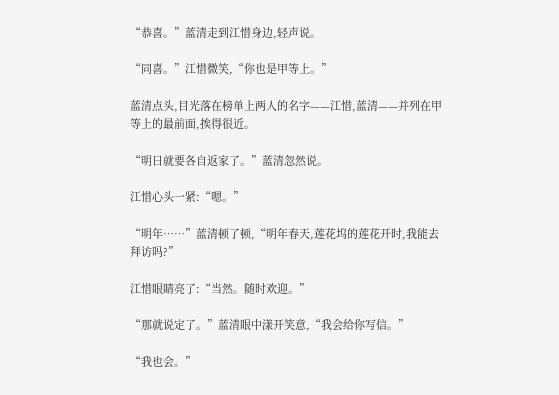“恭喜。”蓝清走到江惜身边,轻声说。

“同喜。”江惜微笑,“你也是甲等上。”

蓝清点头,目光落在榜单上两人的名字——江惜,蓝清——并列在甲等上的最前面,挨得很近。

“明日就要各自返家了。”蓝清忽然说。

江惜心头一紧:“嗯。”

“明年……”蓝清顿了顿,“明年春天,莲花坞的莲花开时,我能去拜访吗?”

江惜眼睛亮了:“当然。随时欢迎。”

“那就说定了。”蓝清眼中漾开笑意,“我会给你写信。”

“我也会。”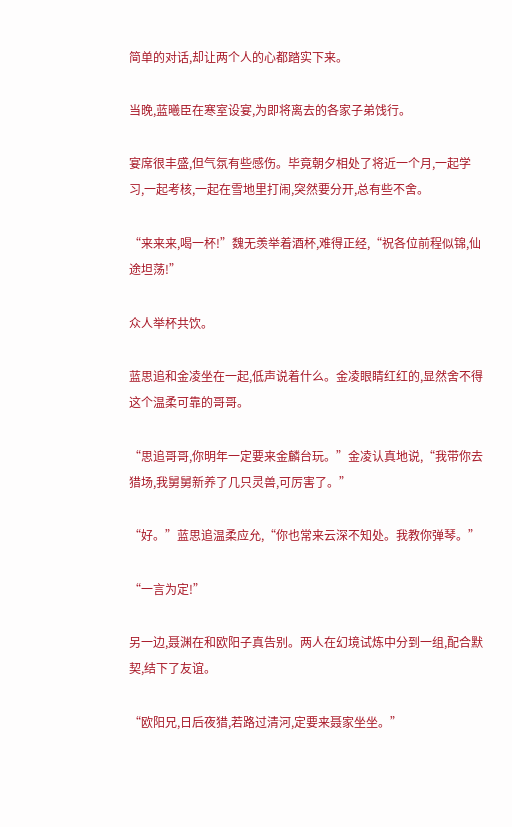简单的对话,却让两个人的心都踏实下来。

当晚,蓝曦臣在寒室设宴,为即将离去的各家子弟饯行。

宴席很丰盛,但气氛有些感伤。毕竟朝夕相处了将近一个月,一起学习,一起考核,一起在雪地里打闹,突然要分开,总有些不舍。

“来来来,喝一杯!”魏无羡举着酒杯,难得正经,“祝各位前程似锦,仙途坦荡!”

众人举杯共饮。

蓝思追和金凌坐在一起,低声说着什么。金凌眼睛红红的,显然舍不得这个温柔可靠的哥哥。

“思追哥哥,你明年一定要来金麟台玩。”金凌认真地说,“我带你去猎场,我舅舅新养了几只灵兽,可厉害了。”

“好。”蓝思追温柔应允,“你也常来云深不知处。我教你弹琴。”

“一言为定!”

另一边,聂渊在和欧阳子真告别。两人在幻境试炼中分到一组,配合默契,结下了友谊。

“欧阳兄,日后夜猎,若路过清河,定要来聂家坐坐。”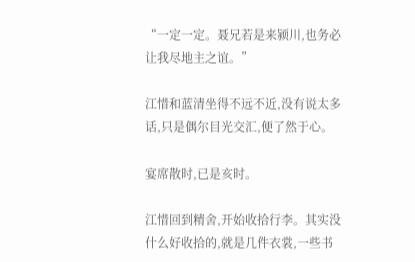“一定一定。聂兄若是来颍川,也务必让我尽地主之谊。”

江惜和蓝清坐得不远不近,没有说太多话,只是偶尔目光交汇,便了然于心。

宴席散时,已是亥时。

江惜回到精舍,开始收拾行李。其实没什么好收拾的,就是几件衣裳,一些书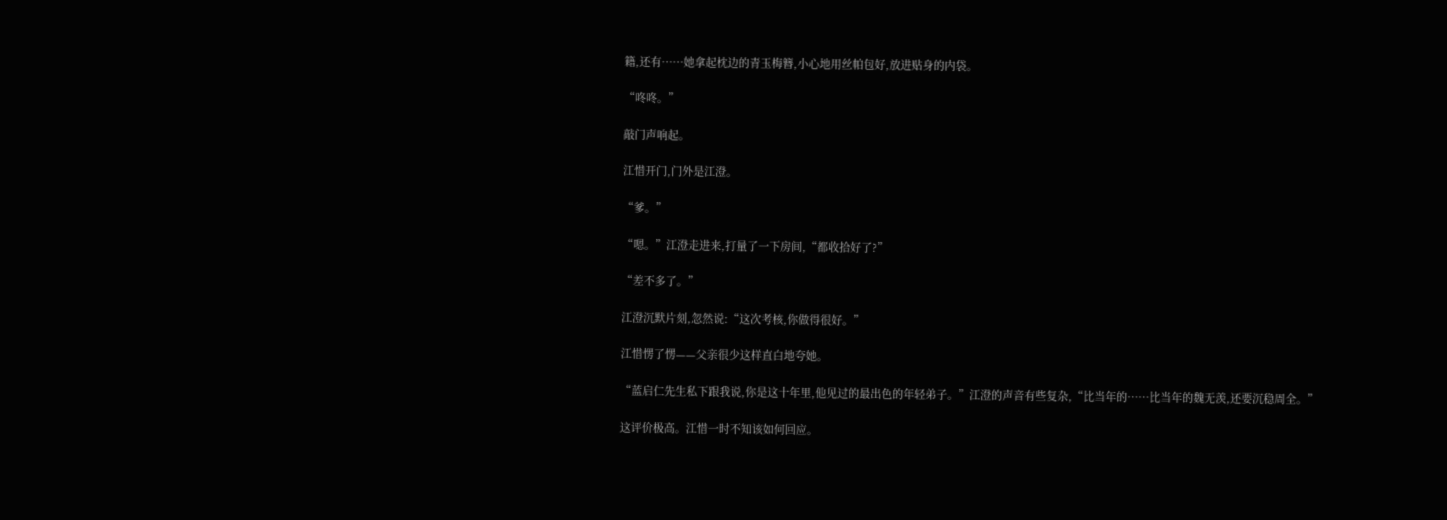籍,还有……她拿起枕边的青玉梅簪,小心地用丝帕包好,放进贴身的内袋。

“咚咚。”

敲门声响起。

江惜开门,门外是江澄。

“爹。”

“嗯。”江澄走进来,打量了一下房间,“都收拾好了?”

“差不多了。”

江澄沉默片刻,忽然说:“这次考核,你做得很好。”

江惜愣了愣——父亲很少这样直白地夸她。

“蓝启仁先生私下跟我说,你是这十年里,他见过的最出色的年轻弟子。”江澄的声音有些复杂,“比当年的……比当年的魏无羡,还要沉稳周全。”

这评价极高。江惜一时不知该如何回应。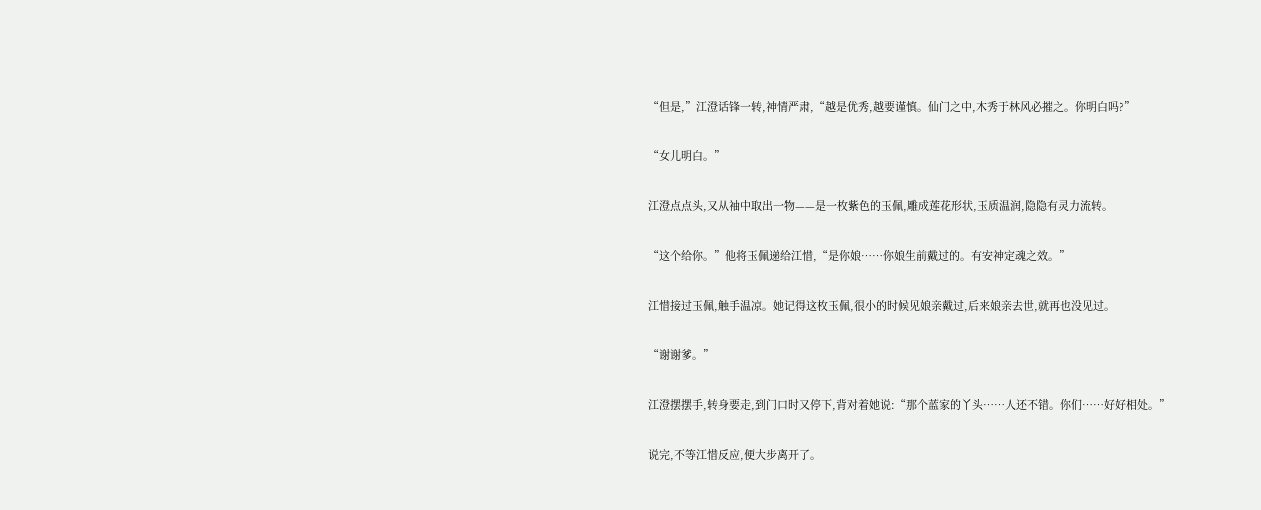“但是,”江澄话锋一转,神情严肃,“越是优秀,越要谨慎。仙门之中,木秀于林风必摧之。你明白吗?”

“女儿明白。”

江澄点点头,又从袖中取出一物——是一枚紫色的玉佩,雕成莲花形状,玉质温润,隐隐有灵力流转。

“这个给你。”他将玉佩递给江惜,“是你娘……你娘生前戴过的。有安神定魂之效。”

江惜接过玉佩,触手温凉。她记得这枚玉佩,很小的时候见娘亲戴过,后来娘亲去世,就再也没见过。

“谢谢爹。”

江澄摆摆手,转身要走,到门口时又停下,背对着她说:“那个蓝家的丫头……人还不错。你们……好好相处。”

说完,不等江惜反应,便大步离开了。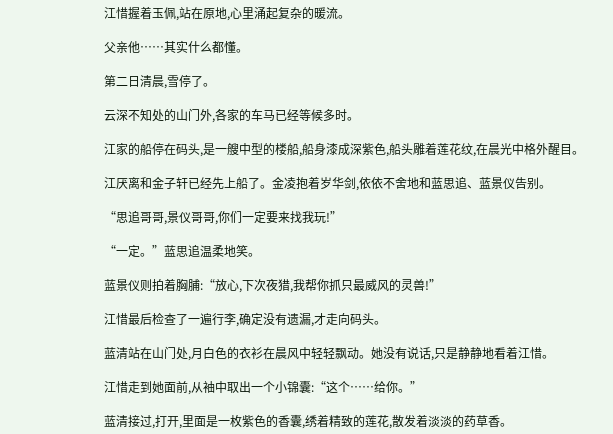江惜握着玉佩,站在原地,心里涌起复杂的暖流。

父亲他……其实什么都懂。

第二日清晨,雪停了。

云深不知处的山门外,各家的车马已经等候多时。

江家的船停在码头,是一艘中型的楼船,船身漆成深紫色,船头雕着莲花纹,在晨光中格外醒目。

江厌离和金子轩已经先上船了。金凌抱着岁华剑,依依不舍地和蓝思追、蓝景仪告别。

“思追哥哥,景仪哥哥,你们一定要来找我玩!”

“一定。”蓝思追温柔地笑。

蓝景仪则拍着胸脯:“放心,下次夜猎,我帮你抓只最威风的灵兽!”

江惜最后检查了一遍行李,确定没有遗漏,才走向码头。

蓝清站在山门处,月白色的衣衫在晨风中轻轻飘动。她没有说话,只是静静地看着江惜。

江惜走到她面前,从袖中取出一个小锦囊:“这个……给你。”

蓝清接过,打开,里面是一枚紫色的香囊,绣着精致的莲花,散发着淡淡的药草香。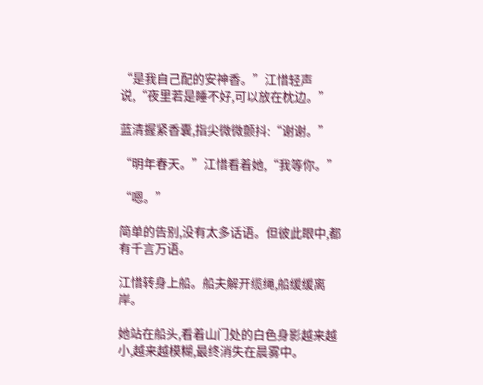“是我自己配的安神香。”江惜轻声说,“夜里若是睡不好,可以放在枕边。”

蓝清握紧香囊,指尖微微颤抖:“谢谢。”

“明年春天。”江惜看着她,“我等你。”

“嗯。”

简单的告别,没有太多话语。但彼此眼中,都有千言万语。

江惜转身上船。船夫解开缆绳,船缓缓离岸。

她站在船头,看着山门处的白色身影越来越小,越来越模糊,最终消失在晨雾中。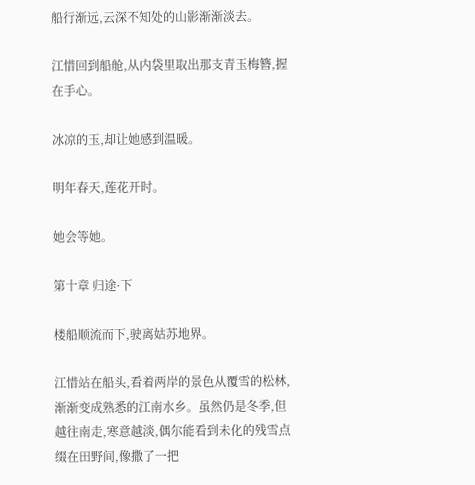船行渐远,云深不知处的山影渐渐淡去。

江惜回到船舱,从内袋里取出那支青玉梅簪,握在手心。

冰凉的玉,却让她感到温暖。

明年春天,莲花开时。

她会等她。

第十章 归途·下

楼船顺流而下,驶离姑苏地界。

江惜站在船头,看着两岸的景色从覆雪的松林,渐渐变成熟悉的江南水乡。虽然仍是冬季,但越往南走,寒意越淡,偶尔能看到未化的残雪点缀在田野间,像撒了一把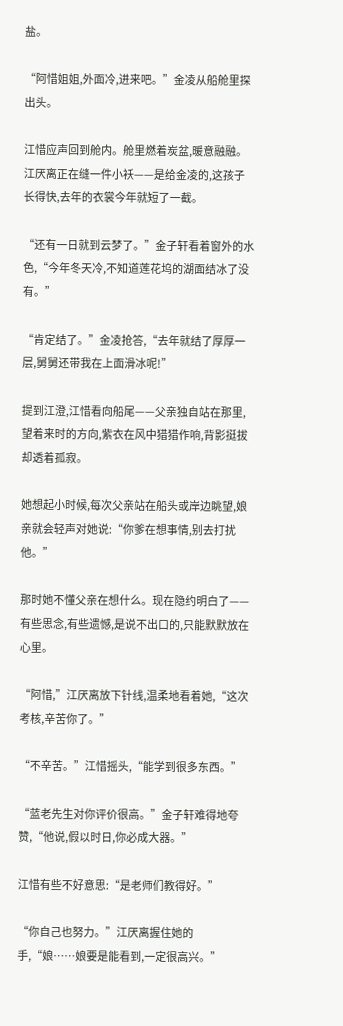盐。

“阿惜姐姐,外面冷,进来吧。”金凌从船舱里探出头。

江惜应声回到舱内。舱里燃着炭盆,暖意融融。江厌离正在缝一件小袄——是给金凌的,这孩子长得快,去年的衣裳今年就短了一截。

“还有一日就到云梦了。”金子轩看着窗外的水色,“今年冬天冷,不知道莲花坞的湖面结冰了没有。”

“肯定结了。”金凌抢答,“去年就结了厚厚一层,舅舅还带我在上面滑冰呢!”

提到江澄,江惜看向船尾——父亲独自站在那里,望着来时的方向,紫衣在风中猎猎作响,背影挺拔却透着孤寂。

她想起小时候,每次父亲站在船头或岸边眺望,娘亲就会轻声对她说:“你爹在想事情,别去打扰他。”

那时她不懂父亲在想什么。现在隐约明白了——有些思念,有些遗憾,是说不出口的,只能默默放在心里。

“阿惜,”江厌离放下针线,温柔地看着她,“这次考核,辛苦你了。”

“不辛苦。”江惜摇头,“能学到很多东西。”

“蓝老先生对你评价很高。”金子轩难得地夸赞,“他说,假以时日,你必成大器。”

江惜有些不好意思:“是老师们教得好。”

“你自己也努力。”江厌离握住她的手,“娘……娘要是能看到,一定很高兴。”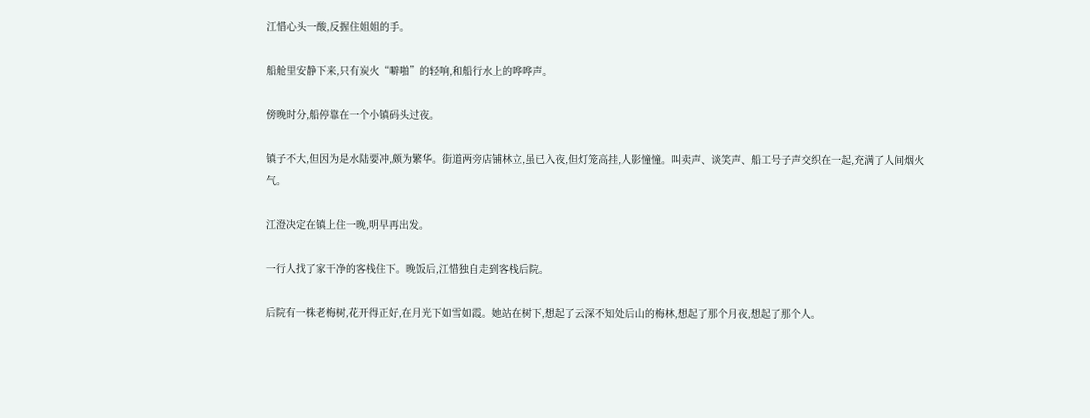江惜心头一酸,反握住姐姐的手。

船舱里安静下来,只有炭火“噼啪”的轻响,和船行水上的哗哗声。

傍晚时分,船停靠在一个小镇码头过夜。

镇子不大,但因为是水陆要冲,颇为繁华。街道两旁店铺林立,虽已入夜,但灯笼高挂,人影憧憧。叫卖声、谈笑声、船工号子声交织在一起,充满了人间烟火气。

江澄决定在镇上住一晚,明早再出发。

一行人找了家干净的客栈住下。晚饭后,江惜独自走到客栈后院。

后院有一株老梅树,花开得正好,在月光下如雪如霞。她站在树下,想起了云深不知处后山的梅林,想起了那个月夜,想起了那个人。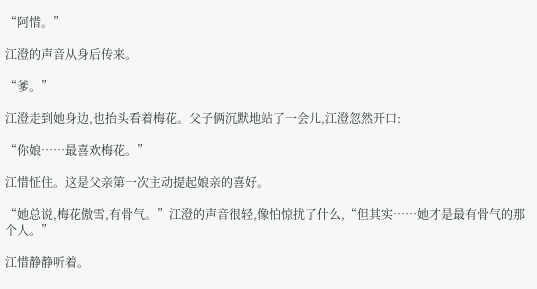“阿惜。”

江澄的声音从身后传来。

“爹。”

江澄走到她身边,也抬头看着梅花。父子俩沉默地站了一会儿,江澄忽然开口:

“你娘……最喜欢梅花。”

江惜怔住。这是父亲第一次主动提起娘亲的喜好。

“她总说,梅花傲雪,有骨气。”江澄的声音很轻,像怕惊扰了什么,“但其实……她才是最有骨气的那个人。”

江惜静静听着。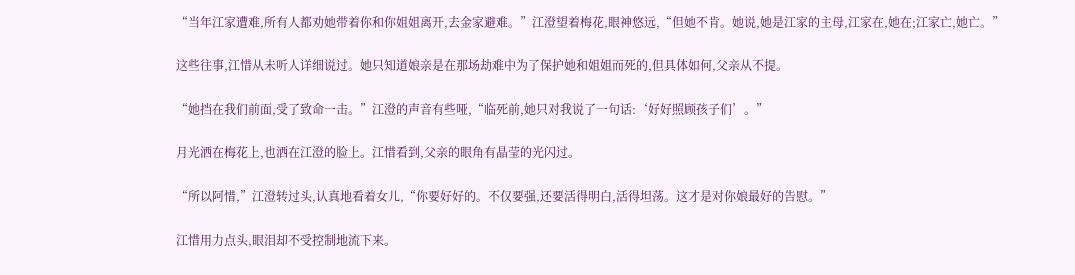“当年江家遭难,所有人都劝她带着你和你姐姐离开,去金家避难。”江澄望着梅花,眼神悠远,“但她不肯。她说,她是江家的主母,江家在,她在;江家亡,她亡。”

这些往事,江惜从未听人详细说过。她只知道娘亲是在那场劫难中为了保护她和姐姐而死的,但具体如何,父亲从不提。

“她挡在我们前面,受了致命一击。”江澄的声音有些哑,“临死前,她只对我说了一句话:‘好好照顾孩子们’。”

月光洒在梅花上,也洒在江澄的脸上。江惜看到,父亲的眼角有晶莹的光闪过。

“所以阿惜,”江澄转过头,认真地看着女儿,“你要好好的。不仅要强,还要活得明白,活得坦荡。这才是对你娘最好的告慰。”

江惜用力点头,眼泪却不受控制地流下来。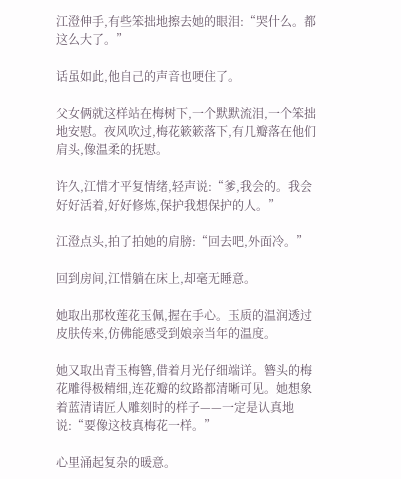江澄伸手,有些笨拙地擦去她的眼泪:“哭什么。都这么大了。”

话虽如此,他自己的声音也哽住了。

父女俩就这样站在梅树下,一个默默流泪,一个笨拙地安慰。夜风吹过,梅花簌簌落下,有几瓣落在他们肩头,像温柔的抚慰。

许久,江惜才平复情绪,轻声说:“爹,我会的。我会好好活着,好好修炼,保护我想保护的人。”

江澄点头,拍了拍她的肩膀:“回去吧,外面冷。”

回到房间,江惜躺在床上,却毫无睡意。

她取出那枚莲花玉佩,握在手心。玉质的温润透过皮肤传来,仿佛能感受到娘亲当年的温度。

她又取出青玉梅簪,借着月光仔细端详。簪头的梅花雕得极精细,连花瓣的纹路都清晰可见。她想象着蓝清请匠人雕刻时的样子——一定是认真地说:“要像这枝真梅花一样。”

心里涌起复杂的暖意。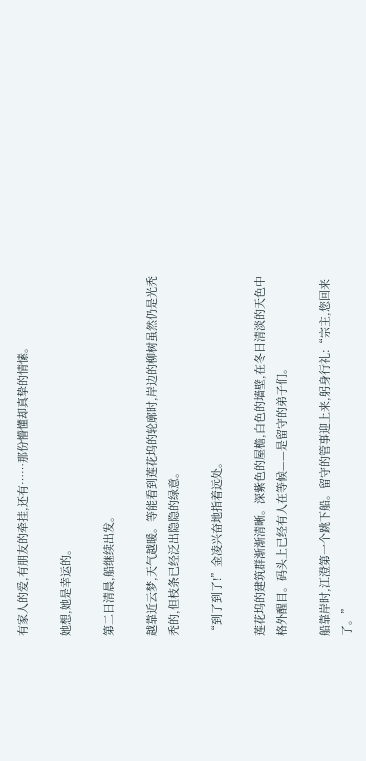有家人的爱,有朋友的牵挂,还有……那份懵懂却真挚的情愫。

她想,她是幸运的。

第二日清晨,船继续出发。

越靠近云梦,天气越暖。等能看到莲花坞的轮廓时,岸边的柳树虽然仍是光秃秃的,但枝条已经泛出隐隐的绿意。

“到了到了!”金凌兴奋地指着远处。

莲花坞的建筑群渐渐清晰。深紫色的屋檐,白色的墙壁,在冬日清淡的天色中格外醒目。码头上已经有人在等候——是留守的弟子们。

船靠岸时,江澄第一个跳下船。留守的管事迎上来,躬身行礼:“宗主,您回来了。”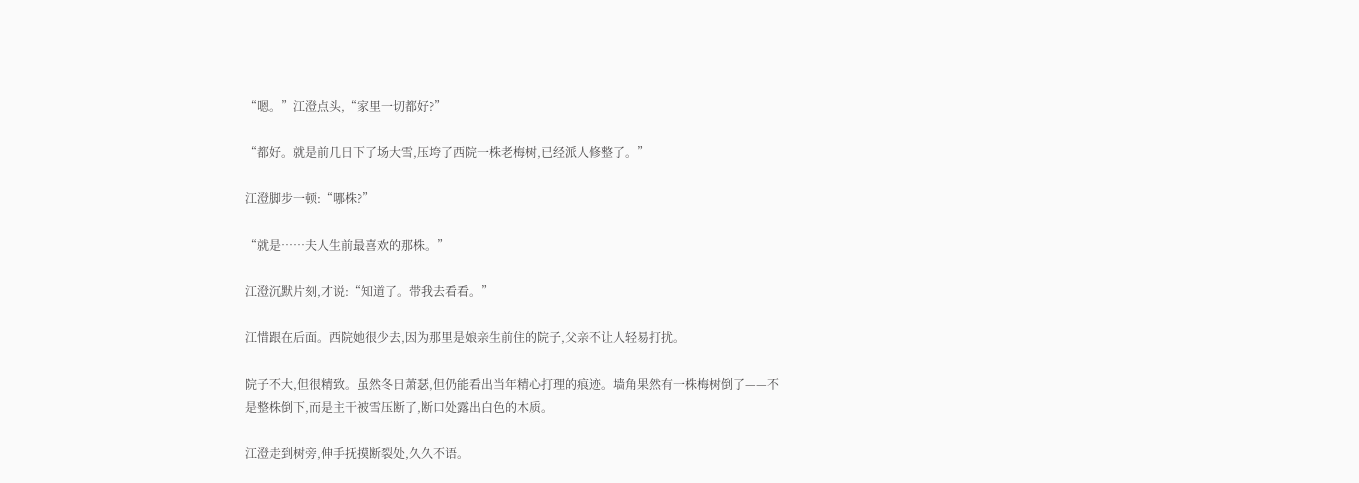“嗯。”江澄点头,“家里一切都好?”

“都好。就是前几日下了场大雪,压垮了西院一株老梅树,已经派人修整了。”

江澄脚步一顿:“哪株?”

“就是……夫人生前最喜欢的那株。”

江澄沉默片刻,才说:“知道了。带我去看看。”

江惜跟在后面。西院她很少去,因为那里是娘亲生前住的院子,父亲不让人轻易打扰。

院子不大,但很精致。虽然冬日萧瑟,但仍能看出当年精心打理的痕迹。墙角果然有一株梅树倒了——不是整株倒下,而是主干被雪压断了,断口处露出白色的木质。

江澄走到树旁,伸手抚摸断裂处,久久不语。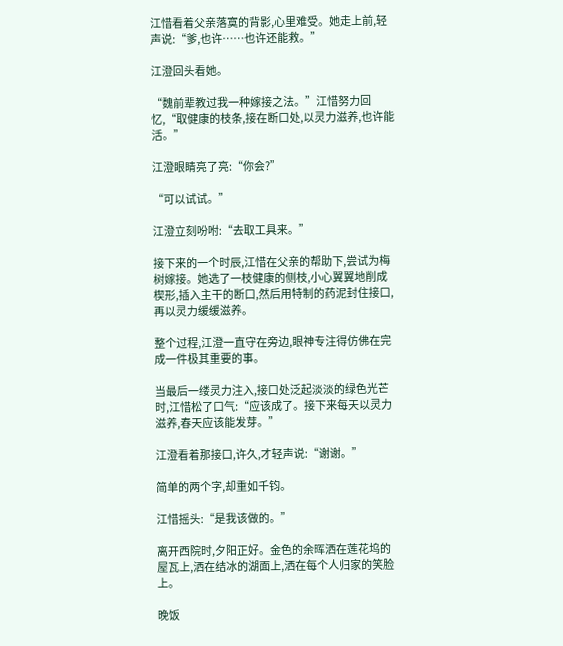江惜看着父亲落寞的背影,心里难受。她走上前,轻声说:“爹,也许……也许还能救。”

江澄回头看她。

“魏前辈教过我一种嫁接之法。”江惜努力回忆,“取健康的枝条,接在断口处,以灵力滋养,也许能活。”

江澄眼睛亮了亮:“你会?”

“可以试试。”

江澄立刻吩咐:“去取工具来。”

接下来的一个时辰,江惜在父亲的帮助下,尝试为梅树嫁接。她选了一枝健康的侧枝,小心翼翼地削成楔形,插入主干的断口,然后用特制的药泥封住接口,再以灵力缓缓滋养。

整个过程,江澄一直守在旁边,眼神专注得仿佛在完成一件极其重要的事。

当最后一缕灵力注入,接口处泛起淡淡的绿色光芒时,江惜松了口气:“应该成了。接下来每天以灵力滋养,春天应该能发芽。”

江澄看着那接口,许久,才轻声说:“谢谢。”

简单的两个字,却重如千钧。

江惜摇头:“是我该做的。”

离开西院时,夕阳正好。金色的余晖洒在莲花坞的屋瓦上,洒在结冰的湖面上,洒在每个人归家的笑脸上。

晚饭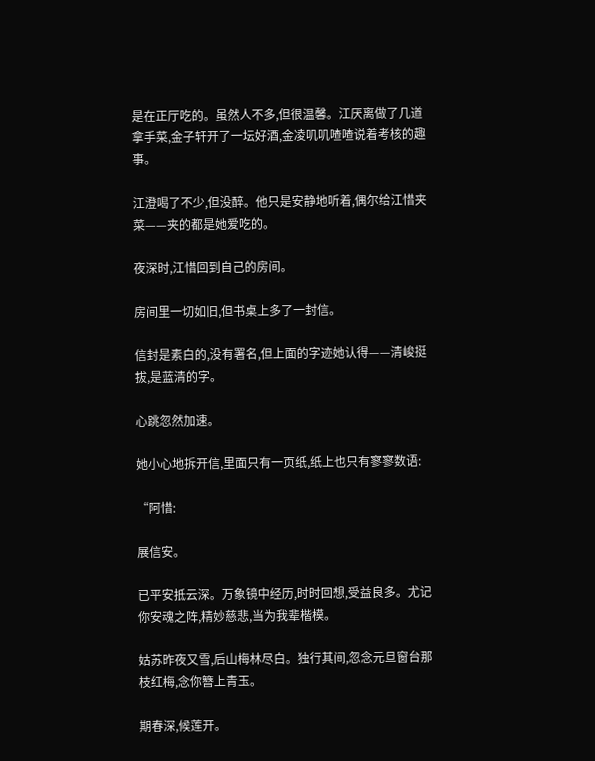是在正厅吃的。虽然人不多,但很温馨。江厌离做了几道拿手菜,金子轩开了一坛好酒,金凌叽叽喳喳说着考核的趣事。

江澄喝了不少,但没醉。他只是安静地听着,偶尔给江惜夹菜——夹的都是她爱吃的。

夜深时,江惜回到自己的房间。

房间里一切如旧,但书桌上多了一封信。

信封是素白的,没有署名,但上面的字迹她认得——清峻挺拔,是蓝清的字。

心跳忽然加速。

她小心地拆开信,里面只有一页纸,纸上也只有寥寥数语:

“阿惜:

展信安。

已平安抵云深。万象镜中经历,时时回想,受益良多。尤记你安魂之阵,精妙慈悲,当为我辈楷模。

姑苏昨夜又雪,后山梅林尽白。独行其间,忽念元旦窗台那枝红梅,念你簪上青玉。

期春深,候莲开。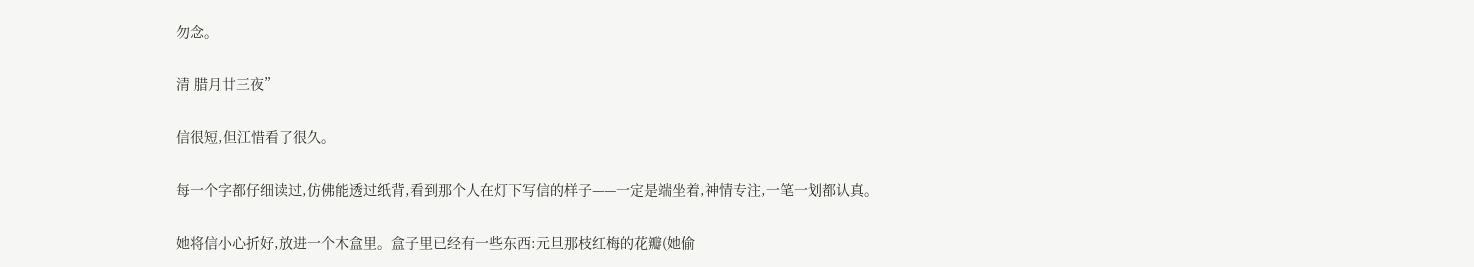勿念。

清 腊月廿三夜”

信很短,但江惜看了很久。

每一个字都仔细读过,仿佛能透过纸背,看到那个人在灯下写信的样子——一定是端坐着,神情专注,一笔一划都认真。

她将信小心折好,放进一个木盒里。盒子里已经有一些东西:元旦那枝红梅的花瓣(她偷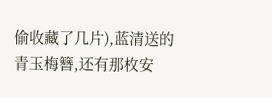偷收藏了几片),蓝清送的青玉梅簪,还有那枚安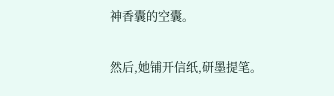神香囊的空囊。

然后,她铺开信纸,研墨提笔。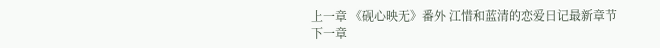上一章 《砚心映无》番外 江惜和蓝清的恋爱日记最新章节 下一章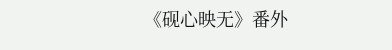《砚心映无》番外